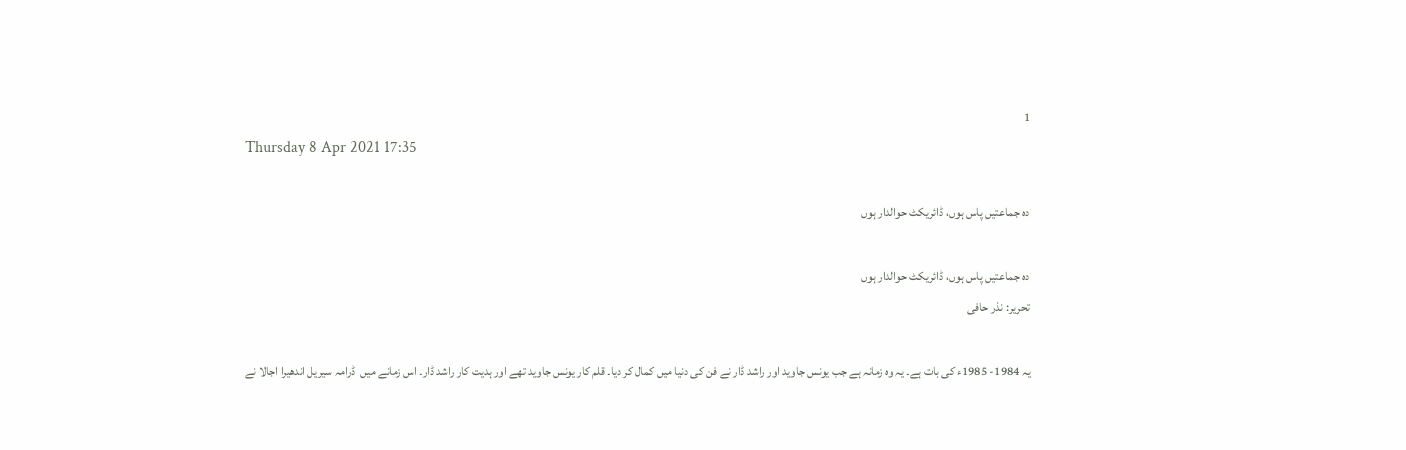1
Thursday 8 Apr 2021 17:35

دہ جماعتیں پاس ہوں، ڈائریکٹ حوالدار ہوں

دہ جماعتیں پاس ہوں، ڈائریکٹ حوالدار ہوں
تحریر: نذر حافی

یہ 1984- 1985ء کی بات ہے۔ یہ وہ زمانہ ہے جب یونس جاوید اور راشد ڈار نے فن کی دنیا میں کمال کر دیا۔ قلم کار یونس جاوید تھے اور ہدیت کار راشد ڈار۔ اس زمانے میں  ڈرامہ سیریل اندھیرا اجالا نے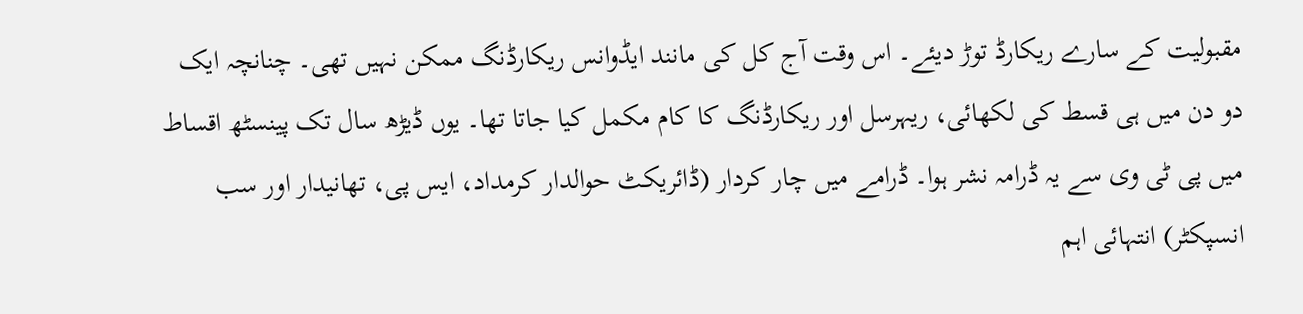مقبولیت کے سارے ریکارڈ توڑ دیئے۔ اس وقت آج کل کی مانند ایڈوانس ریکارڈنگ ممکن نہیں تھی۔ چنانچہ ایک دو دن میں ہی قسط کی لکھائی، ریہرسل اور ریکارڈنگ کا کام مکمل کیا جاتا تھا۔ یوں ڈیڑھ سال تک پینسٹھ اقساط میں پی ٹی وی سے یہ ڈرامہ نشر ہوا۔ ڈرامے میں چار کردار (ڈائریکٹ حوالدار کرمداد، ایس پی، تھانیدار اور سب انسپکٹر) انتہائی اہم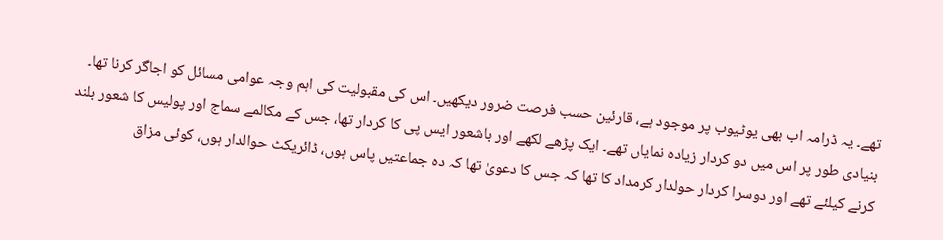تھے۔ یہ ڈرامہ اب بھی یوٹیوب پر موجود ہے، قارئین حسب فرصت ضرور دیکھیں۔ اس کی مقبولیت کی اہم وجہ عوامی مسائل کو اجاگر کرنا تھا۔ بنیادی طور پر اس میں دو کردار زیادہ نمایاں تھے۔ ایک پڑھے لکھے اور باشعور ایس پی کا کردار تھا، جس کے مکالمے سماج اور پولیس کا شعور بلند کرنے کیلئے تھے اور دوسرا کردار حولدار کرمداد کا تھا کہ جس کا دعویٰ تھا کہ دہ جماعتیں پاس ہوں، ڈائریکٹ حوالدار ہوں، کوئی مزاق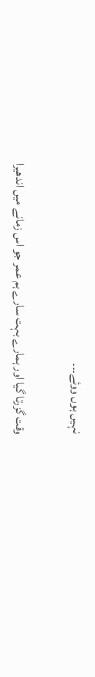نہیں ہوں ووئے۔۔۔

وقت گزرتا گیا اور ہمارے بہت سارے ہم عمر جو اس زمانے میں اندھیرا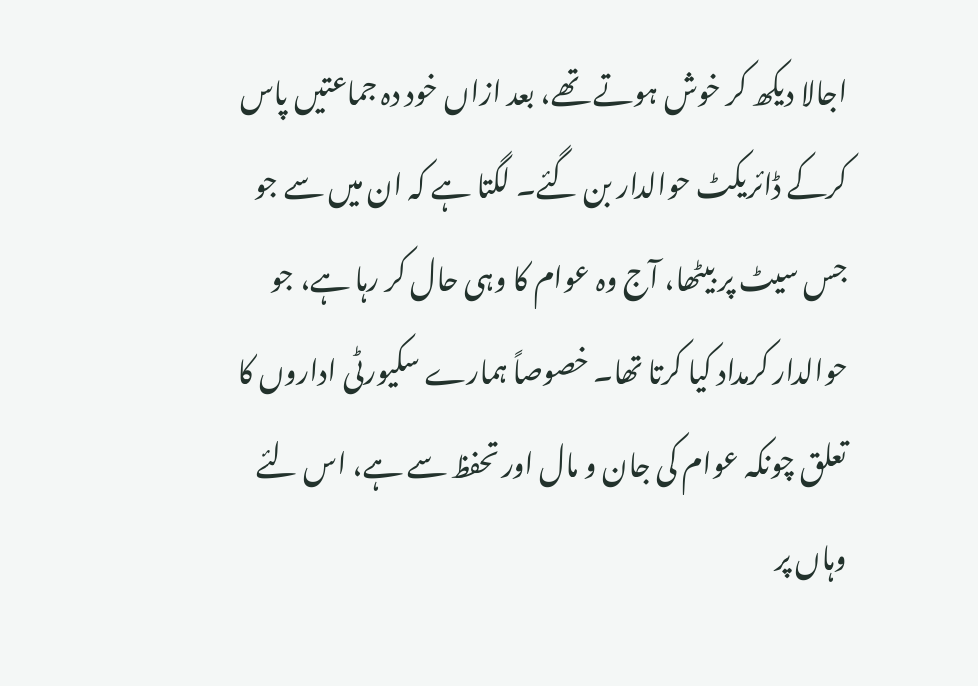اجالا دیکھ کر خوش ہوتے تھے، بعد ازاں خود دہ جماعتیں پاس کرکے ڈائریکٹ حوالدار بن گئے۔ لگتا ہے کہ ان میں سے جو جس سیٹ پر بیٹھا، آج وہ عوام کا وہی حال کر رہا ہے، جو حوالدار کرمداد کیا کرتا تھا۔ خصوصاً ہمارے سکیورٹی اداروں کا تعلق چونکہ عوام کی جان و مال اور تحفظ سے ہے، اس لئے وہاں پر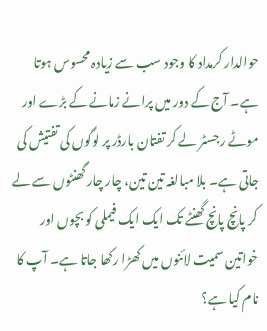حوالدار کرمداد کا وجود سب سے زیادہ محسوس ہوتا ہے۔ آج کے دور میں پرانے زمانے کے بڑے اور موٹے رجسٹر لے کر تفتان بارڈر پر لوگوں کی تفتیش کی جاتی ہے۔ بلا مبالغہ تین تین، چار چار گھنٹوں سے لے کر پانچ پانچ گھنٹے تک ایک ایک فیملی کو بچوں اور خواتین سمیت لائنوں میں کھڑا رکھا جاتا ہے۔ آپ کا نام کیا ہے؟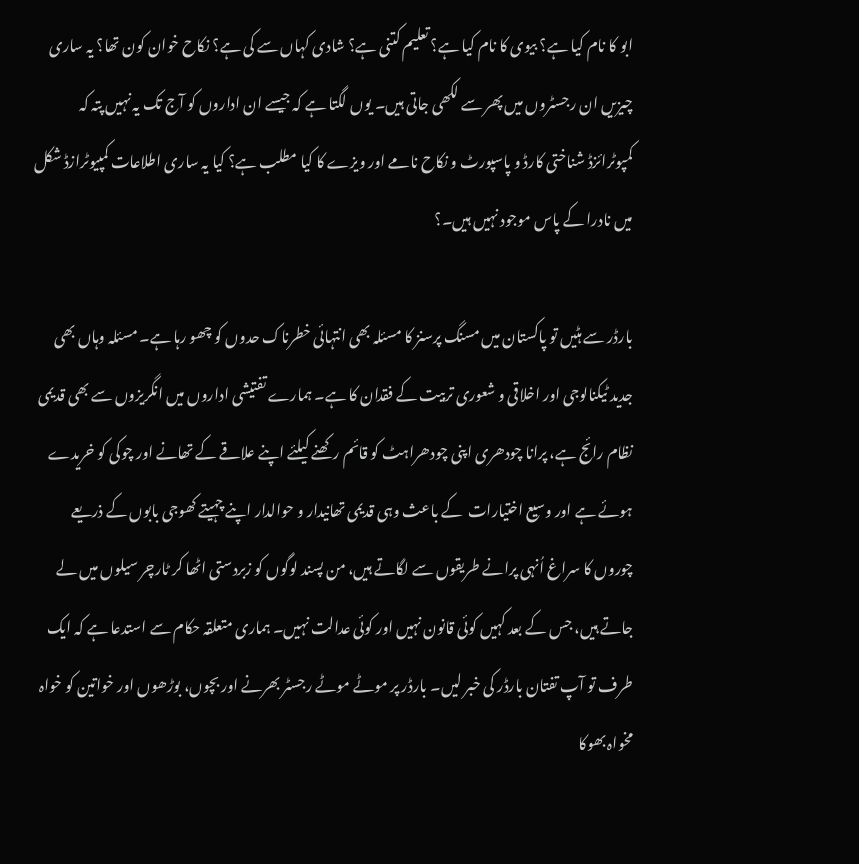ابو کا نام کیا ہے؟ بیوی کا نام کیا ہے؟ تعلیم کتنی ہے؟ شادی کہاں سے کی ہے؟ نکاح خوان کون تھا؟ یہ ساری چیزیں ان رجسٹروں میں پھر سے لکھی جاتی ہیں۔ یوں لگتا ہے کہ جیسے ان اداروں کو آج تک یہ نہیں پتہ کہ کمپوٹرائزڈ شناختی کارڈ و پاسپورٹ و نکاح نامے اور ویزے کا کیا مطلب ہے؟ کیا یہ ساری اطلاعات کمپیوٹرازڈ شکل میں نادرا کے پاس موجود نہیں ہیں۔؟

بارڈر سے ہٹیں تو پاکستان میں مسنگ پرسنز کا مسئلہ بھی انتہائی خطرناک حدوں کو چھو رہا ہے۔ مسئلہ وہاں بھی جدید ٹیکنالوجی اور اخلاقی و شعوری تربیت کے فقدان کا ہے۔ ہمارے تفتیشی اداروں میں انگریزوں سے بھی قدیمی نظام رائج ہے، پرانا چودھری اپنی چودھراہٹ کو قائم رکھنے کیلئے اپنے علاقے کے تھانے اور چوکی کو خریدے ہوئے ہے اور وسیع اختیارات  کے باعث وہی قدیمی تھانیدار و حوالدار اپنے چہیتے کھوجی بابوں کے ذریعے چوروں کا سراغ اُنہی پرانے طریقوں سے لگاتے ہیں، من پسند لوگوں کو زبردستی اٹھا کر ٹارچر سیلوں میں لے جاتے ہیں، جس کے بعد کہیں کوئی قانون نہیں اور کوئی عدالت نہیں۔ ہماری متعلقہ حکام سے استدعا ہے کہ ایک طرف تو آپ تفتان بارڈر کی خبر لیں۔ بارڈر پر موٹے موٹے رجسٹر بھرنے اور بچوں، بوڑھوں اور خواتین کو خواہ مخواہ بھوکا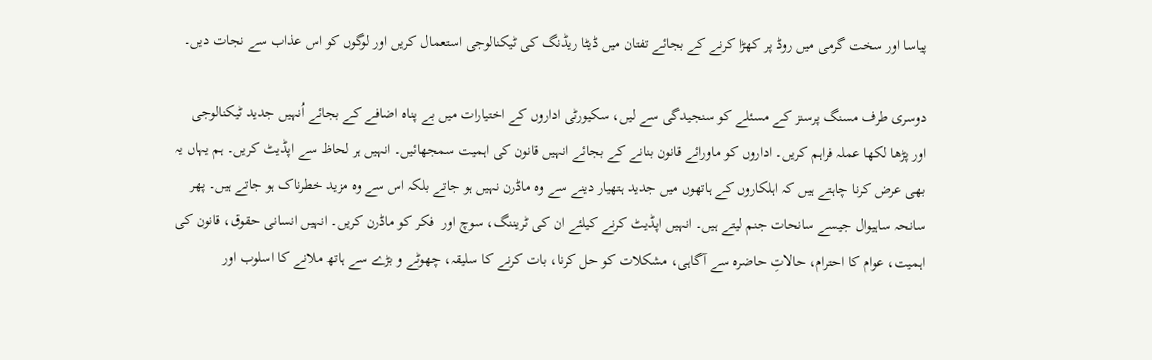پیاسا اور سخت گرمی میں روڈ پر کھڑا کرنے کے بجائے تفتان میں ڈیٹا ریڈنگ کی ٹیکنالوجی استعمال کریں اور لوگوں کو اس عذاب سے نجات دیں۔

دوسری طرف مسنگ پرسنز کے مسئلے کو سنجیدگی سے لیں، سکیورٹی اداروں کے اختیارات میں بے پناہ اضافے کے بجائے اُنہیں جدید ٹیکنالوجی اور پڑھا لکھا عملہ فراہم کریں۔ اداروں کو ماورائے قانون بنانے کے بجائے انہیں قانون کی اہمیت سمجھائیں۔ انہیں ہر لحاظ سے اپڈیٹ کریں۔ ہم یہاں یہ بھی عرض کرنا چاہتے ہیں کہ اہلکاروں کے ہاتھوں میں جدید ہتھیار دینے سے وہ ماڈرن نہیں ہو جاتے بلکہ اس سے وہ مزید خطرناک ہو جاتے ہیں۔ پھر سانحہ ساہیوال جیسے سانحات جنم لیتے ہیں۔ انہیں اپڈیٹ کرنے کیلئے ان کی ٹریننگ، سوچ اور  فکر کو ماڈرن کریں۔ انہیں انسانی حقوق، قانون کی اہمیت، عوام کا احترام، حالاتِ حاضرہ سے آگاہی، مشکلات کو حل کرنا، بات کرنے کا سلیقہ، چھوٹے و بڑے سے ہاتھ ملانے کا اسلوب اور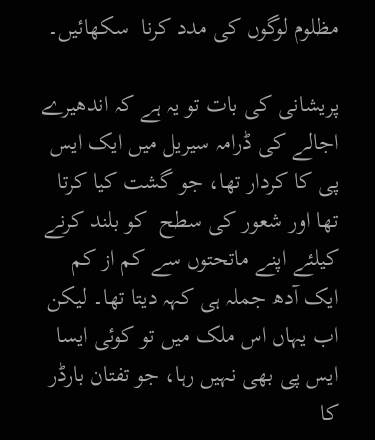مظلوم لوگوں کی مدد کرنا  سکھائیں۔

پریشانی کی بات تو یہ ہے کہ اندھیرے اجالے کی ڈرامہ سیریل میں ایک ایس پی کا کردار تھا، جو گشت کیا کرتا تھا اور شعور کی سطح  کو بلند کرنے کیلئے اپنے ماتحتوں سے کم از کم ایک آدھ جملہ ہی کہہ دیتا تھا۔ لیکن اب یہاں اس ملک میں تو کوئی ایسا ایس پی بھی نہیں رہا، جو تفتان بارڈر کا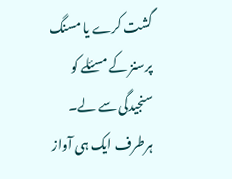گشت کرے یا مسنگ پرسنز کے مسئلے کو سنجیدگی سے لے۔ ہرطرف ایک ہی آواز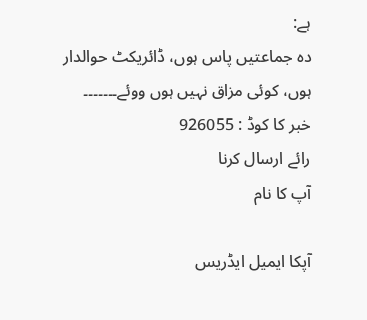ہے:
دہ جماعتیں پاس ہوں، ڈائریکٹ حوالدار ہوں، کوئی مزاق نہیں ہوں ووئے۔۔۔۔۔۔۔
خبر کا کوڈ : 926055
رائے ارسال کرنا
آپ کا نام

آپکا ایمیل ایڈریس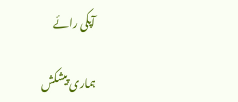آپکی رائے

ہماری پیشکش